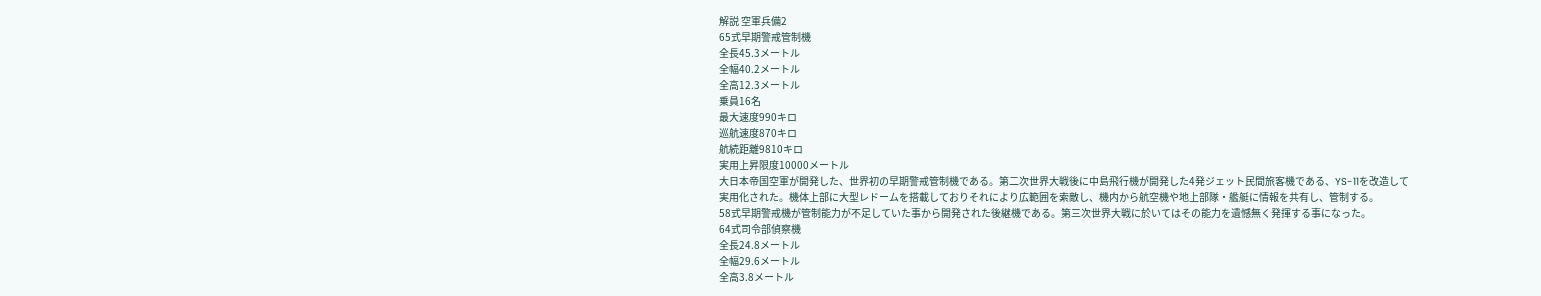解説 空軍兵備2
65式早期警戒管制機
全長45.3メートル
全幅40.2メートル
全高12.3メートル
乗員16名
最大速度990キロ
巡航速度870キロ
航続距離9810キロ
実用上昇限度10000メートル
大日本帝国空軍が開発した、世界初の早期警戒管制機である。第二次世界大戦後に中島飛行機が開発した4発ジェット民間旅客機である、YS-11を改造して実用化された。機体上部に大型レドームを搭載しておりそれにより広範囲を索敵し、機内から航空機や地上部隊・艦艇に情報を共有し、管制する。
58式早期警戒機が管制能力が不足していた事から開発された後継機である。第三次世界大戦に於いてはその能力を遺憾無く発揮する事になった。
64式司令部偵察機
全長24.8メートル
全幅29.6メートル
全高3.8メートル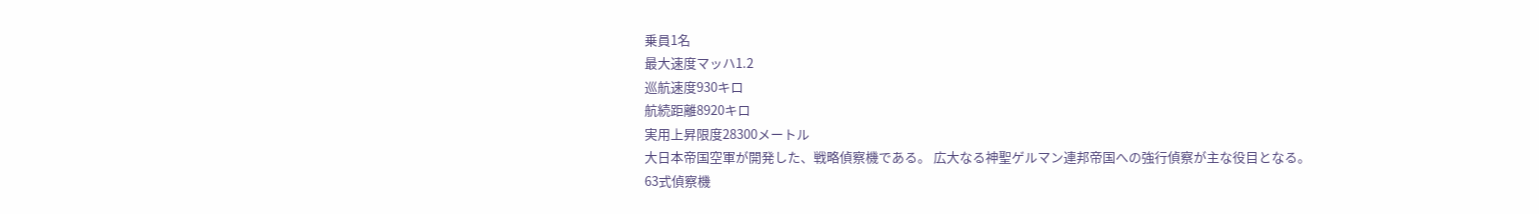乗員1名
最大速度マッハ1.2
巡航速度930キロ
航続距離8920キロ
実用上昇限度28300メートル
大日本帝国空軍が開発した、戦略偵察機である。 広大なる神聖ゲルマン連邦帝国への強行偵察が主な役目となる。
63式偵察機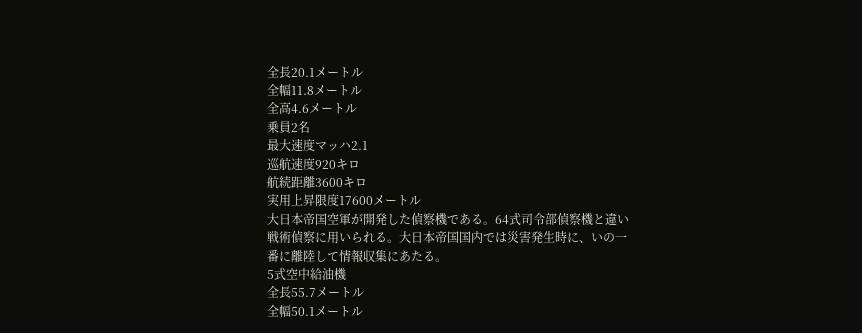全長20.1メートル
全幅11.8メートル
全高4.6メートル
乗員2名
最大速度マッハ2.1
巡航速度920キロ
航続距離3600キロ
実用上昇限度17600メートル
大日本帝国空軍が開発した偵察機である。64式司令部偵察機と違い戦術偵察に用いられる。大日本帝国国内では災害発生時に、いの一番に離陸して情報収集にあたる。
5式空中給油機
全長55.7メートル
全幅50.1メートル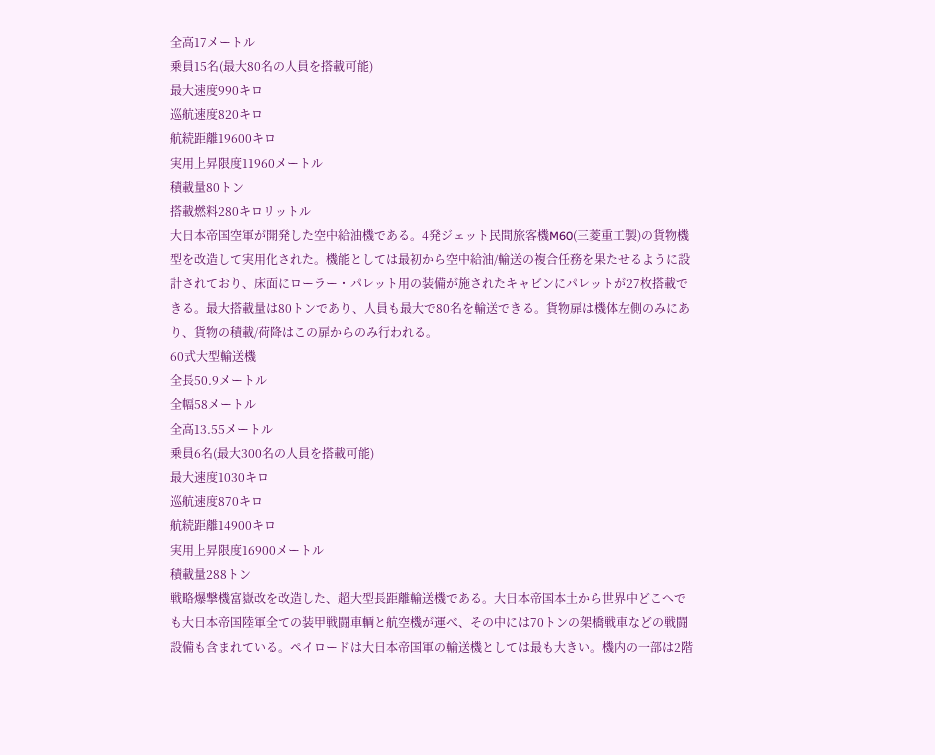全高17メートル
乗員15名(最大80名の人員を搭載可能)
最大速度990キロ
巡航速度820キロ
航続距離19600キロ
実用上昇限度11960メートル
積載量80トン
搭載燃料280キロリットル
大日本帝国空軍が開発した空中給油機である。4発ジェット民間旅客機M60(三菱重工製)の貨物機型を改造して実用化された。機能としては最初から空中給油/輸送の複合任務を果たせるように設計されており、床面にローラー・パレット用の装備が施されたキャビンにパレットが27枚搭載できる。最大搭載量は80トンであり、人員も最大で80名を輸送できる。貨物扉は機体左側のみにあり、貨物の積載/荷降はこの扉からのみ行われる。
60式大型輸送機
全長50.9メートル
全幅58メートル
全高13.55メートル
乗員6名(最大300名の人員を搭載可能)
最大速度1030キロ
巡航速度870キロ
航続距離14900キロ
実用上昇限度16900メートル
積載量288トン
戦略爆撃機富嶽改を改造した、超大型長距離輸送機である。大日本帝国本土から世界中どこへでも大日本帝国陸軍全ての装甲戦闘車輌と航空機が運べ、その中には70トンの架橋戦車などの戦闘設備も含まれている。ペイロードは大日本帝国軍の輸送機としては最も大きい。機内の一部は2階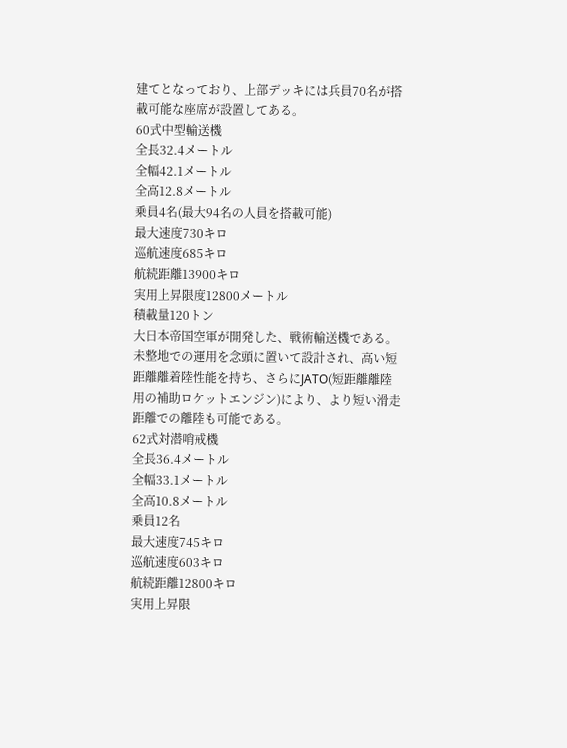建てとなっており、上部デッキには兵員70名が搭載可能な座席が設置してある。
60式中型輸送機
全長32.4メートル
全幅42.1メートル
全高12.8メートル
乗員4名(最大94名の人員を搭載可能)
最大速度730キロ
巡航速度685キロ
航続距離13900キロ
実用上昇限度12800メートル
積載量120トン
大日本帝国空軍が開発した、戦術輸送機である。未整地での運用を念頭に置いて設計され、高い短距離離着陸性能を持ち、さらにJATO(短距離離陸用の補助ロケットエンジン)により、より短い滑走距離での離陸も可能である。
62式対潜哨戒機
全長36.4メートル
全幅33.1メートル
全高10.8メートル
乗員12名
最大速度745キロ
巡航速度603キロ
航続距離12800キロ
実用上昇限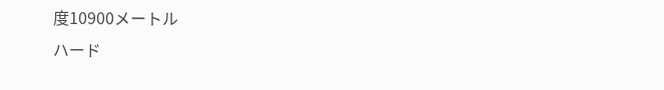度10900メートル
ハード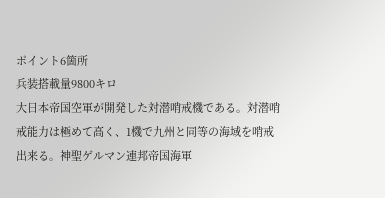ポイント6箇所
兵装搭載量9800キロ
大日本帝国空軍が開発した対潜哨戒機である。対潜哨戒能力は極めて高く、1機で九州と同等の海域を哨戒出来る。神聖ゲルマン連邦帝国海軍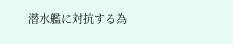潜水艦に対抗する為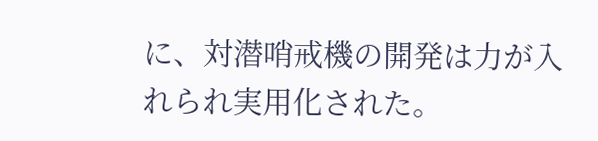に、対潜哨戒機の開発は力が入れられ実用化された。